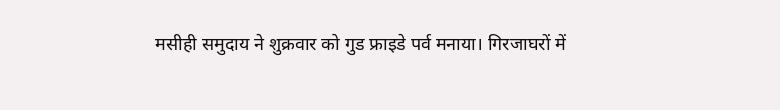मसीही समुदाय ने शुक्रवार को गुड फ्राइडे पर्व मनाया। गिरजाघरों में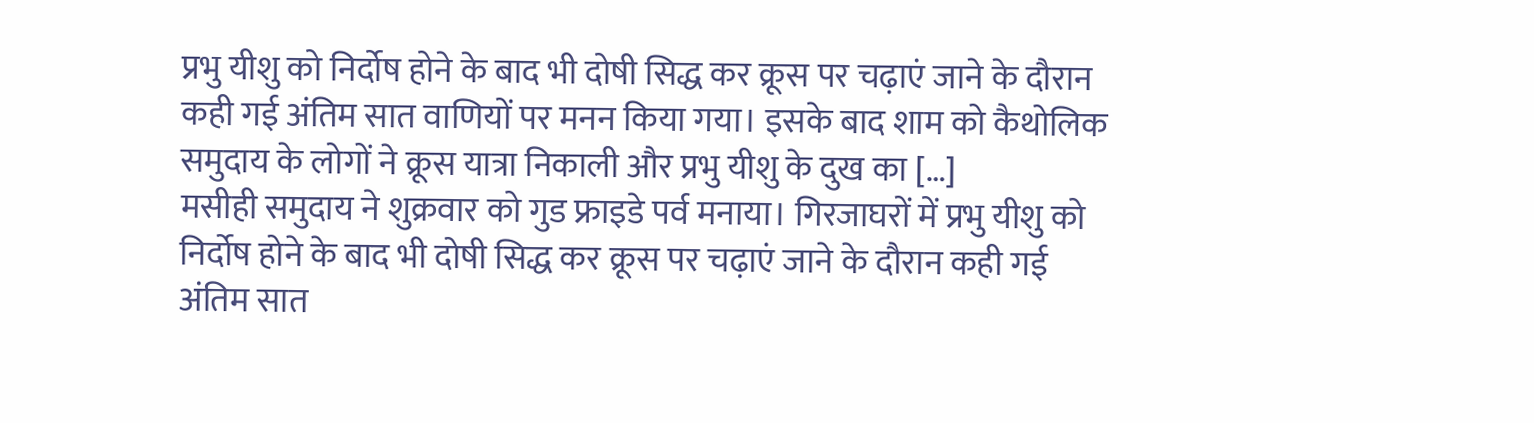प्रभु यीशु को निर्दोष होने के बाद भी दोषी सिद्ध कर क्रूस पर चढ़ाएं जाने के दौरान कही गई अंतिम सात वाणियों पर मनन किया गया। इसके बाद शाम को कैथोलिक समुदाय के लोगों ने क्रूस यात्रा निकाली और प्रभु यीशु के दुख का […]
मसीही समुदाय ने शुक्रवार को गुड फ्राइडे पर्व मनाया। गिरजाघरों में प्रभु यीशु को निर्दोष होने के बाद भी दोषी सिद्ध कर क्रूस पर चढ़ाएं जाने के दौरान कही गई अंतिम सात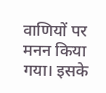वाणियों पर मनन किया गया। इसके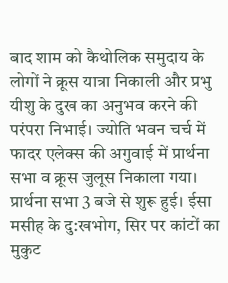बाद शाम को कैथोलिक समुदाय के लोगों ने क्रूस यात्रा निकाली और प्रभु यीशु के दुख का अनुभव करने की परंपरा निभाई। ज्योति भवन चर्च में फादर एलेक्स की अगुवाई में प्रार्थना सभा व क्रूस जुलूस निकाला गया। प्रार्थना सभा 3 बजे से शुरू हुई। ईसा मसीह के दु:खभोग, सिर पर कांटों का मुकुट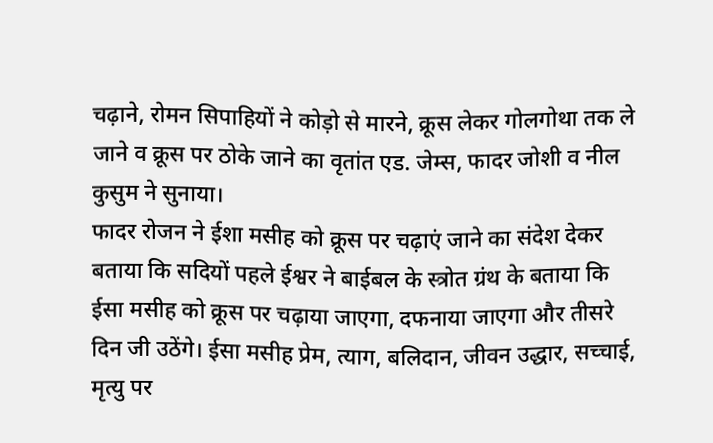चढ़ाने, रोमन सिपाहियों ने कोड़ो से मारने, क्रूस लेकर गोलगोथा तक ले जाने व क्रूस पर ठोके जाने का वृतांत एड. जेम्स, फादर जोशी व नील कुसुम ने सुनाया।
फादर रोजन ने ईशा मसीह को क्रूस पर चढ़ाएं जाने का संदेश देकर बताया कि सदियों पहले ईश्वर ने बाईबल के स्त्रोत ग्रंथ के बताया कि ईसा मसीह को क्रूस पर चढ़ाया जाएगा, दफनाया जाएगा और तीसरे दिन जी उठेंगे। ईसा मसीह प्रेम, त्याग, बलिदान, जीवन उद्धार, सच्चाई, मृत्यु पर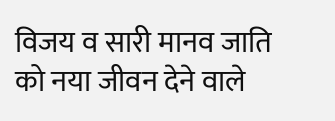विजय व सारी मानव जाति को नया जीवन देने वाले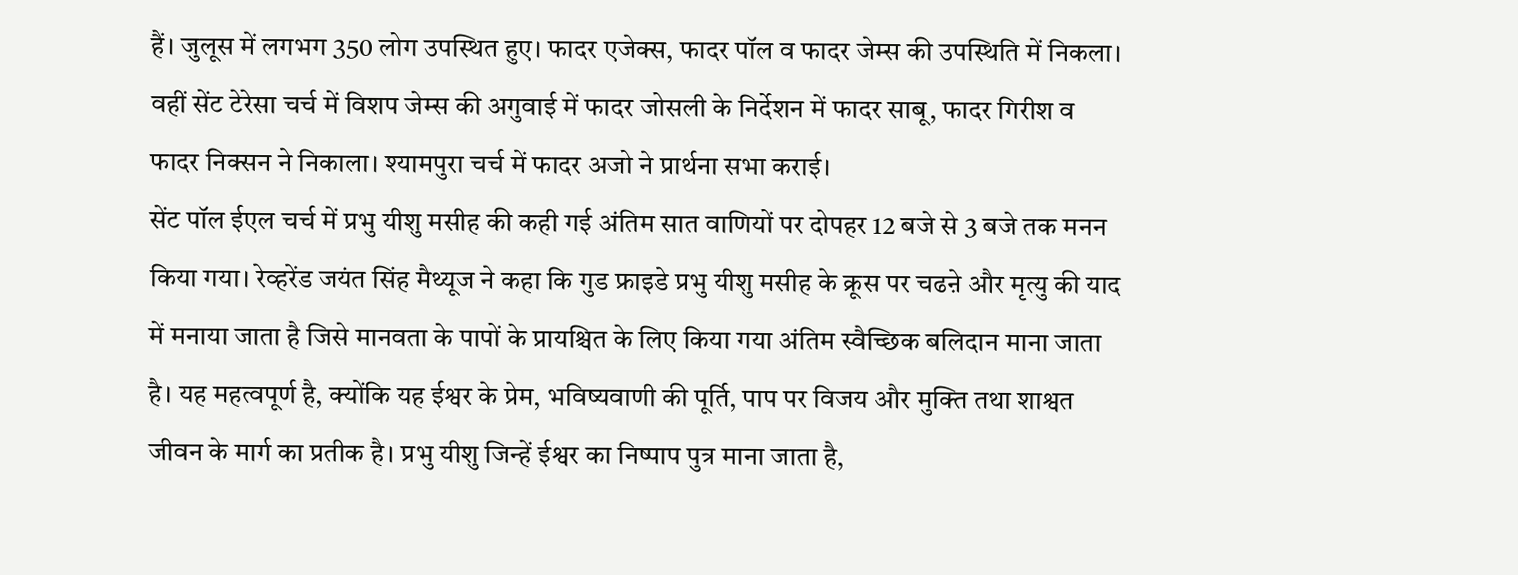हैं। जुलूस में लगभग 350 लोग उपस्थित हुए। फादर एजेक्स, फादर पॉल व फादर जेम्स की उपस्थिति में निकला। वहीं सेंट टेरेसा चर्च में विशप जेम्स की अगुवाई में फादर जोसली के निर्देशन में फादर साबू, फादर गिरीश व फादर निक्सन ने निकाला। श्यामपुरा चर्च में फादर अजो ने प्रार्थना सभा कराई।
सेंट पॉल ईएल चर्च में प्रभु यीशु मसीह की कही गई अंतिम सात वाणियों पर दोपहर 12 बजे से 3 बजे तक मनन किया गया। रेव्हरेंड जयंत सिंह मैथ्यूज ने कहा कि गुड फ्राइडे प्रभु यीशु मसीह के क्रूस पर चढऩे और मृत्यु की याद में मनाया जाता है जिसे मानवता के पापों के प्रायश्चित के लिए किया गया अंतिम स्वैच्छिक बलिदान माना जाता है। यह महत्वपूर्ण है, क्योंकि यह ईश्वर के प्रेम, भविष्यवाणी की पूर्ति, पाप पर विजय और मुक्ति तथा शाश्वत जीवन के मार्ग का प्रतीक है। प्रभु यीशु जिन्हें ईश्वर का निष्पाप पुत्र माना जाता है,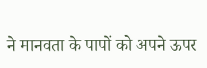ने मानवता के पापों को अपने ऊपर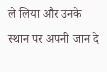ले लिया और उनके स्थान पर अपनी जान दे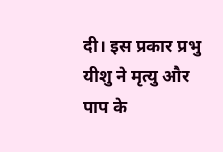दी। इस प्रकार प्रभु यीशु ने मृत्यु और पाप के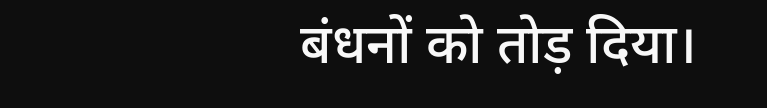बंधनों को तोड़ दिया।